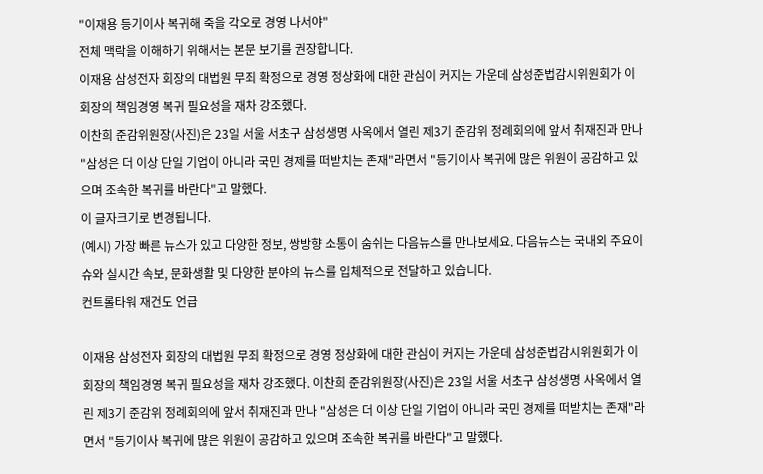"이재용 등기이사 복귀해 죽을 각오로 경영 나서야"
전체 맥락을 이해하기 위해서는 본문 보기를 권장합니다.
이재용 삼성전자 회장의 대법원 무죄 확정으로 경영 정상화에 대한 관심이 커지는 가운데 삼성준법감시위원회가 이 회장의 책임경영 복귀 필요성을 재차 강조했다.
이찬희 준감위원장(사진)은 23일 서울 서초구 삼성생명 사옥에서 열린 제3기 준감위 정례회의에 앞서 취재진과 만나 "삼성은 더 이상 단일 기업이 아니라 국민 경제를 떠받치는 존재"라면서 "등기이사 복귀에 많은 위원이 공감하고 있으며 조속한 복귀를 바란다"고 말했다.
이 글자크기로 변경됩니다.
(예시) 가장 빠른 뉴스가 있고 다양한 정보, 쌍방향 소통이 숨쉬는 다음뉴스를 만나보세요. 다음뉴스는 국내외 주요이슈와 실시간 속보, 문화생활 및 다양한 분야의 뉴스를 입체적으로 전달하고 있습니다.
컨트롤타워 재건도 언급

이재용 삼성전자 회장의 대법원 무죄 확정으로 경영 정상화에 대한 관심이 커지는 가운데 삼성준법감시위원회가 이 회장의 책임경영 복귀 필요성을 재차 강조했다. 이찬희 준감위원장(사진)은 23일 서울 서초구 삼성생명 사옥에서 열린 제3기 준감위 정례회의에 앞서 취재진과 만나 "삼성은 더 이상 단일 기업이 아니라 국민 경제를 떠받치는 존재"라면서 "등기이사 복귀에 많은 위원이 공감하고 있으며 조속한 복귀를 바란다"고 말했다.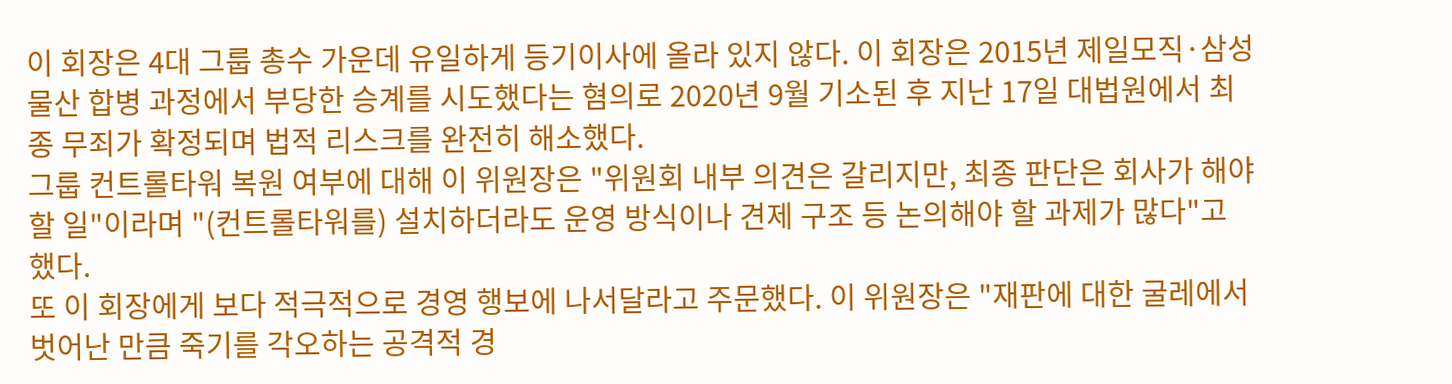이 회장은 4대 그룹 총수 가운데 유일하게 등기이사에 올라 있지 않다. 이 회장은 2015년 제일모직·삼성물산 합병 과정에서 부당한 승계를 시도했다는 혐의로 2020년 9월 기소된 후 지난 17일 대법원에서 최종 무죄가 확정되며 법적 리스크를 완전히 해소했다.
그룹 컨트롤타워 복원 여부에 대해 이 위원장은 "위원회 내부 의견은 갈리지만, 최종 판단은 회사가 해야 할 일"이라며 "(컨트롤타워를) 설치하더라도 운영 방식이나 견제 구조 등 논의해야 할 과제가 많다"고 했다.
또 이 회장에게 보다 적극적으로 경영 행보에 나서달라고 주문했다. 이 위원장은 "재판에 대한 굴레에서 벗어난 만큼 죽기를 각오하는 공격적 경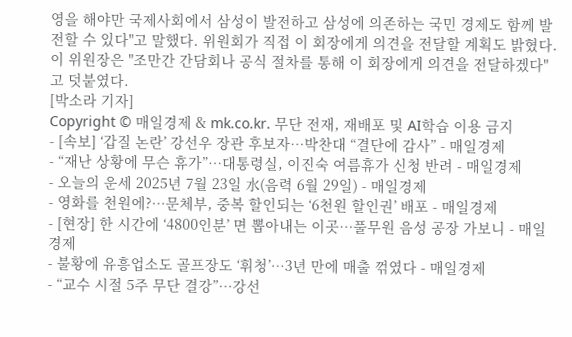영을 해야만 국제사회에서 삼성이 발전하고 삼성에 의존하는 국민 경제도 함께 발전할 수 있다"고 말했다. 위원회가 직접 이 회장에게 의견을 전달할 계획도 밝혔다. 이 위원장은 "조만간 간담회나 공식 절차를 통해 이 회장에게 의견을 전달하겠다"고 덧붙였다.
[박소라 기자]
Copyright © 매일경제 & mk.co.kr. 무단 전재, 재배포 및 AI학습 이용 금지
- [속보] ‘갑질 논란’ 강선우 장관 후보자…박찬대 “결단에 감사” - 매일경제
- “재난 상황에 무슨 휴가”…대통령실, 이진숙 여름휴가 신청 반려 - 매일경제
- 오늘의 운세 2025년 7월 23일 水(음력 6월 29일) - 매일경제
- 영화를 천원에?…문체부, 중복 할인되는 ‘6천원 할인권’ 배포 - 매일경제
- [현장] 한 시간에 ‘4800인분’ 면 뽑아내는 이곳…풀무원 음성 공장 가보니 - 매일경제
- 불황에 유흥업소도 골프장도 ‘휘청’…3년 만에 매출 꺾였다 - 매일경제
- “교수 시절 5주 무단 결강”…강선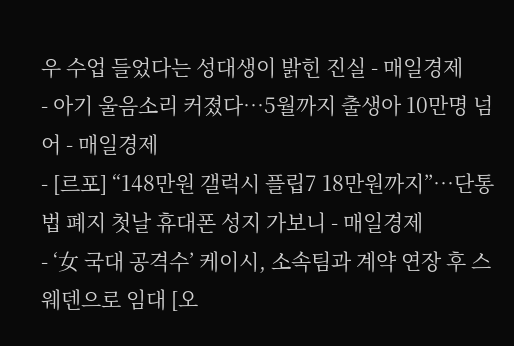우 수업 들었다는 성대생이 밝힌 진실 - 매일경제
- 아기 울음소리 커졌다…5월까지 출생아 10만명 넘어 - 매일경제
- [르포] “148만원 갤럭시 플립7 18만원까지”…단통법 폐지 첫날 휴대폰 성지 가보니 - 매일경제
- ‘女 국대 공격수’ 케이시, 소속팀과 계약 연장 후 스웨덴으로 임대 [오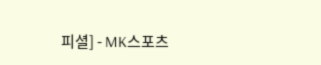피셜] - MK스포츠